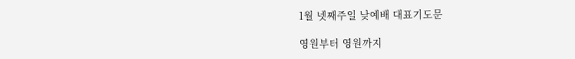1월 넷째주일 낮예배 대표기도문

영원부터 영원까지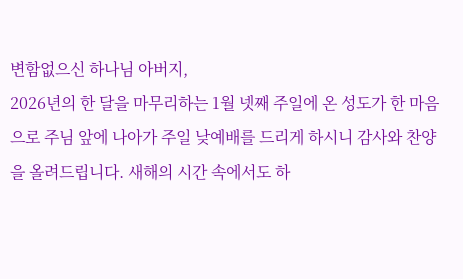변함없으신 하나님 아버지,
2026년의 한 달을 마무리하는 1월 넷째 주일에 온 성도가 한 마음으로 주님 앞에 나아가 주일 낮예배를 드리게 하시니 감사와 찬양을 올려드립니다. 새해의 시간 속에서도 하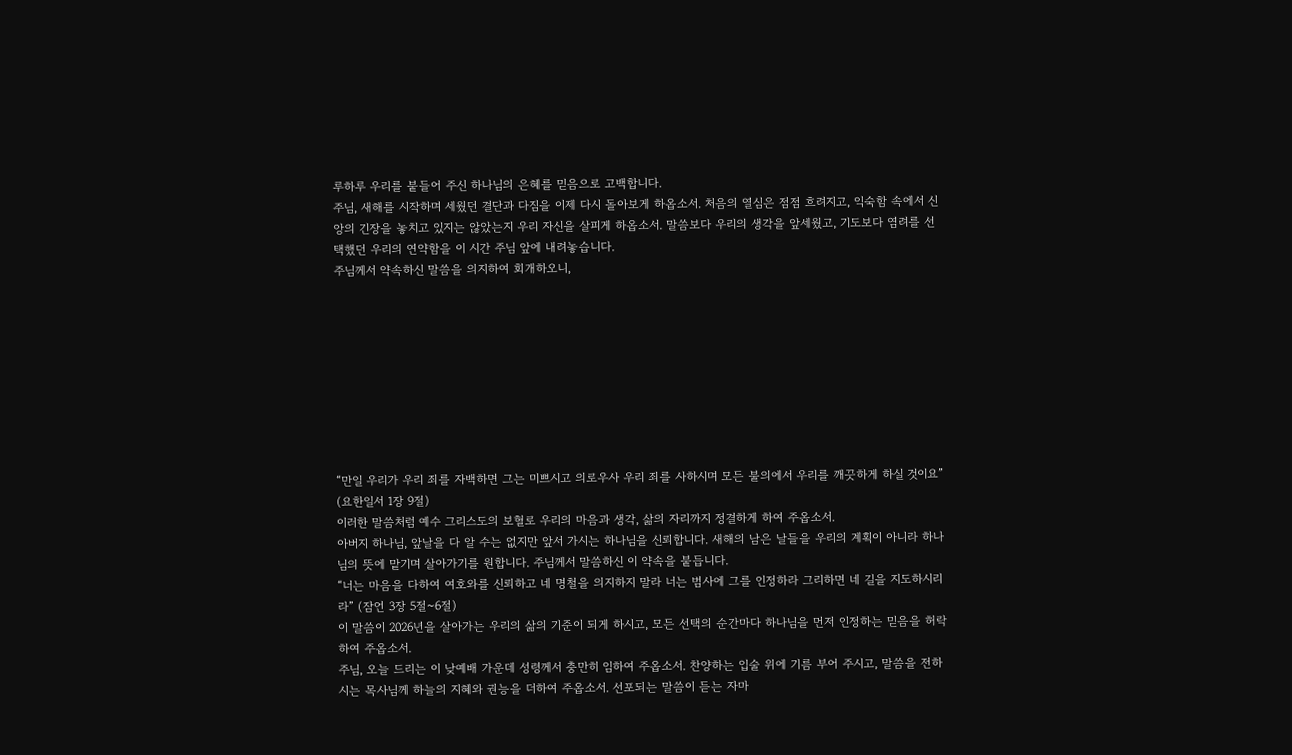루하루 우리를 붙들어 주신 하나님의 은혜를 믿음으로 고백합니다.
주님, 새해를 시작하며 세웠던 결단과 다짐을 이제 다시 돌아보게 하옵소서. 처음의 열심은 점점 흐려지고, 익숙함 속에서 신앙의 긴장을 놓치고 있지는 않았는지 우리 자신을 살피게 하옵소서. 말씀보다 우리의 생각을 앞세웠고, 기도보다 염려를 선택했던 우리의 연약함을 이 시간 주님 앞에 내려놓습니다.
주님께서 약속하신 말씀을 의지하여 회개하오니,









“만일 우리가 우리 죄를 자백하면 그는 미쁘시고 의로우사 우리 죄를 사하시며 모든 불의에서 우리를 깨끗하게 하실 것이요” (요한일서 1장 9절)
이러한 말씀처럼 예수 그리스도의 보혈로 우리의 마음과 생각, 삶의 자리까지 정결하게 하여 주옵소서.
아버지 하나님, 앞날을 다 알 수는 없지만 앞서 가시는 하나님을 신뢰합니다. 새해의 남은 날들을 우리의 계획이 아니라 하나님의 뜻에 맡기며 살아가기를 원합니다. 주님께서 말씀하신 이 약속을 붙듭니다.
“너는 마음을 다하여 여호와를 신뢰하고 네 명철을 의지하지 말라 너는 범사에 그를 인정하라 그리하면 네 길을 지도하시리라” (잠언 3장 5절~6절)
이 말씀이 2026년을 살아가는 우리의 삶의 기준이 되게 하시고, 모든 선택의 순간마다 하나님을 먼저 인정하는 믿음을 허락하여 주옵소서.
주님, 오늘 드리는 이 낮예배 가운데 성령께서 충만히 임하여 주옵소서. 찬양하는 입술 위에 기름 부어 주시고, 말씀을 전하시는 목사님께 하늘의 지혜와 권능을 더하여 주옵소서. 선포되는 말씀이 듣는 자마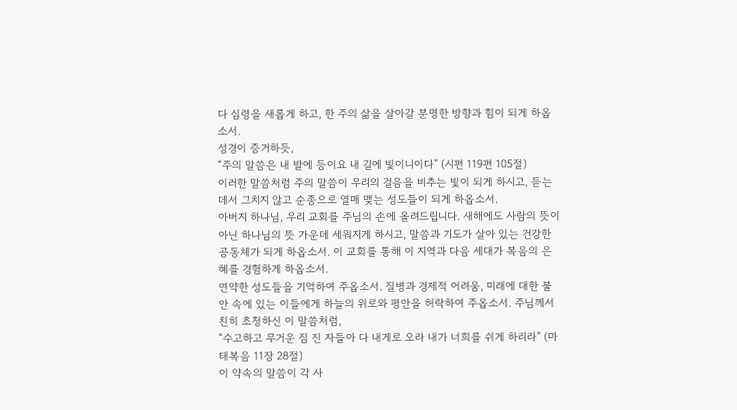다 심령을 새롭게 하고, 한 주의 삶을 살아갈 분명한 방향과 힘이 되게 하옵소서.
성경이 증거하듯,
“주의 말씀은 내 발에 등이요 내 길에 빛이니이다” (시편 119편 105절)
이러한 말씀처럼 주의 말씀이 우리의 걸음을 비추는 빛이 되게 하시고, 듣는 데서 그치지 않고 순종으로 열매 맺는 성도들이 되게 하옵소서.
아버지 하나님, 우리 교회를 주님의 손에 올려드립니다. 새해에도 사람의 뜻이 아닌 하나님의 뜻 가운데 세워지게 하시고, 말씀과 기도가 살아 있는 건강한 공동체가 되게 하옵소서. 이 교회를 통해 이 지역과 다음 세대가 복음의 은혜를 경험하게 하옵소서.
연약한 성도들을 기억하여 주옵소서. 질병과 경제적 어려움, 미래에 대한 불안 속에 있는 이들에게 하늘의 위로와 평안을 허락하여 주옵소서. 주님께서 친히 초청하신 이 말씀처럼,
“수고하고 무거운 짐 진 자들아 다 내게로 오라 내가 너희를 쉬게 하리라” (마태복음 11장 28절)
이 약속의 말씀이 각 사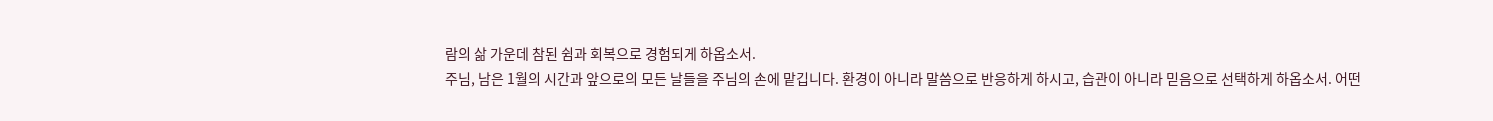람의 삶 가운데 참된 쉼과 회복으로 경험되게 하옵소서.
주님, 남은 1월의 시간과 앞으로의 모든 날들을 주님의 손에 맡깁니다. 환경이 아니라 말씀으로 반응하게 하시고, 습관이 아니라 믿음으로 선택하게 하옵소서. 어떤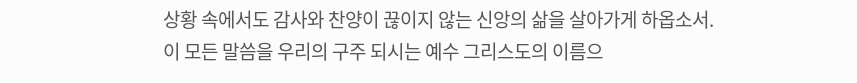상황 속에서도 감사와 찬양이 끊이지 않는 신앙의 삶을 살아가게 하옵소서.
이 모든 말씀을 우리의 구주 되시는 예수 그리스도의 이름으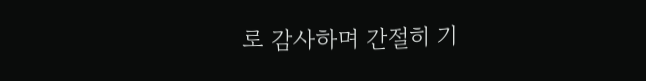로 감사하며 간절히 기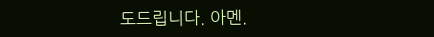도드립니다. 아멘.